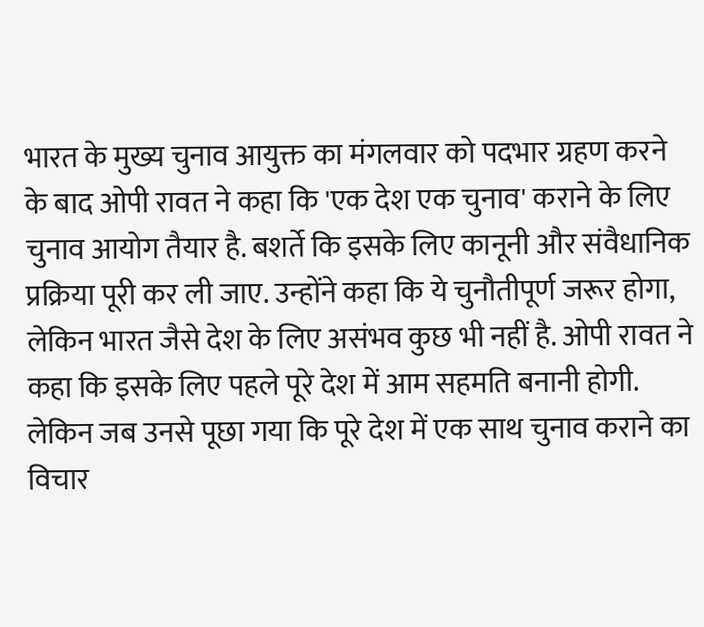भारत के मुख्य चुनाव आयुक्त का मंगलवार को पदभार ग्रहण करने के बाद ओपी रावत ने कहा कि 'एक देश एक चुनाव' कराने के लिए चुनाव आयोग तैयार है. बशर्ते कि इसके लिए कानूनी और संवैधानिक प्रक्रिया पूरी कर ली जाए. उन्होंने कहा कि ये चुनौतीपूर्ण जरूर होगा, लेकिन भारत जैसे देश के लिए असंभव कुछ भी नहीं है. ओपी रावत ने कहा कि इसके लिए पहले पूरे देश में आम सहमति बनानी होगी. लेकिन जब उनसे पूछा गया कि पूरे देश में एक साथ चुनाव कराने का विचार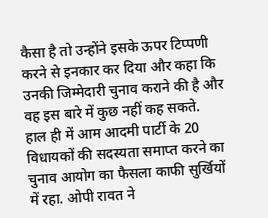कैसा है तो उन्होंने इसके ऊपर टिप्पणी करने से इनकार कर दिया और कहा कि उनकी जिम्मेदारी चुनाव कराने की है और वह इस बारे में कुछ नहीं कह सकते.
हाल ही में आम आदमी पार्टी के 20 विधायकों की सदस्यता समाप्त करने का चुनाव आयोग का फैसला काफी सुर्खियों में रहा. ओपी रावत ने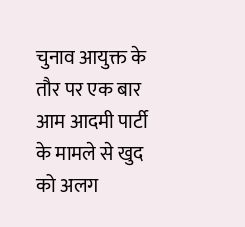चुनाव आयुक्त के तौर पर एक बार आम आदमी पार्टी के मामले से खुद को अलग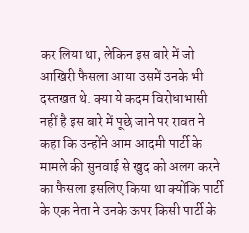कर लिया था, लेकिन इस बारे में जो आखिरी फैसला आया उसमें उनके भी दस्तखत थे. क्या ये कदम विरोधाभासी नहीं है इस बारे में पूछे जाने पर रावत ने कहा कि उन्होंने आम आदमी पार्टी के मामले की सुनवाई से खुद को अलग करने का फैसला इसलिए किया था क्योंकि पार्टी के एक नेता ने उनके ऊपर किसी पार्टी के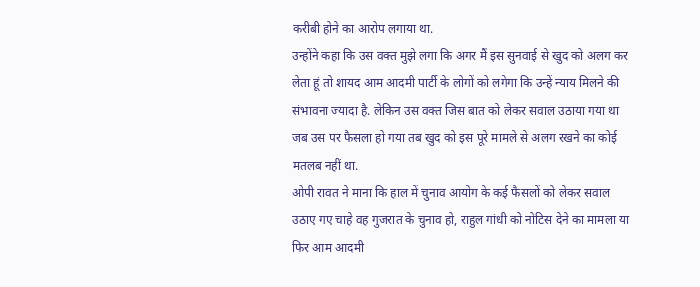करीबी होने का आरोप लगाया था.
उन्होंने कहा कि उस वक्त मुझे लगा कि अगर मैं इस सुनवाई से खुद को अलग कर लेता हूं तो शायद आम आदमी पार्टी के लोगों को लगेगा कि उन्हें न्याय मिलने की संभावना ज्यादा है. लेकिन उस वक्त जिस बात को लेकर सवाल उठाया गया था जब उस पर फैसला हो गया तब खुद को इस पूरे मामले से अलग रखने का कोई मतलब नहीं था.
ओपी रावत ने माना कि हाल में चुनाव आयोग के कई फैसलों को लेकर सवाल उठाए गए चाहे वह गुजरात के चुनाव हो, राहुल गांधी को नोटिस देने का मामला या फिर आम आदमी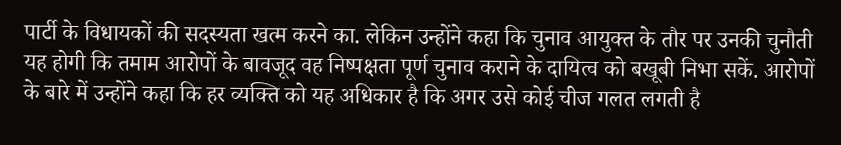पार्टी के विधायकों की सदस्यता खत्म करने का. लेकिन उन्होंने कहा कि चुनाव आयुक्त के तौर पर उनकी चुनौती यह होगी कि तमाम आरोपों के बावजूद वह निष्पक्षता पूर्ण चुनाव कराने के दायित्व को बखूबी निभा सकें. आरोपों के बारे में उन्होंने कहा कि हर व्यक्ति को यह अधिकार है कि अगर उसे कोई चीज गलत लगती है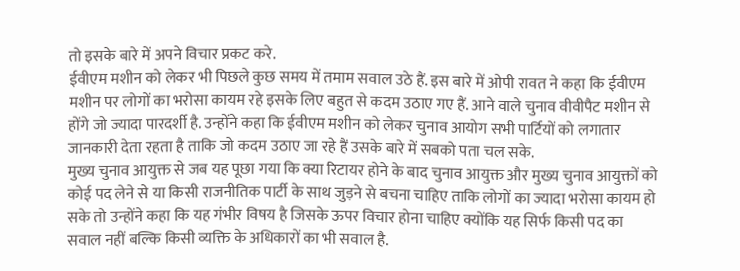तो इसके बारे में अपने विचार प्रकट करे.
ईवीएम मशीन को लेकर भी पिछले कुछ समय में तमाम सवाल उठे हैं. इस बारे में ओपी रावत ने कहा कि ईवीएम मशीन पर लोगों का भरोसा कायम रहे इसके लिए बहुत से कदम उठाए गए हैं. आने वाले चुनाव वीवीपैट मशीन से होंगे जो ज्यादा पारदर्शी है. उन्होंने कहा कि ईवीएम मशीन को लेकर चुनाव आयोग सभी पार्टियों को लगातार जानकारी देता रहता है ताकि जो कदम उठाए जा रहे हैं उसके बारे में सबको पता चल सके.
मुख्य चुनाव आयुक्त से जब यह पूछा गया कि क्या रिटायर होने के बाद चुनाव आयुक्त और मुख्य चुनाव आयुक्तों को कोई पद लेने से या किसी राजनीतिक पार्टी के साथ जुड़ने से बचना चाहिए ताकि लोगों का ज्यादा भरोसा कायम हो सके तो उन्होंने कहा कि यह गंभीर विषय है जिसके ऊपर विचार होना चाहिए क्योंकि यह सिर्फ किसी पद का सवाल नहीं बल्कि किसी व्यक्ति के अधिकारों का भी सवाल है.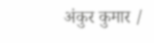अंकुर कुमार /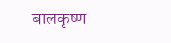बालकृष्ण